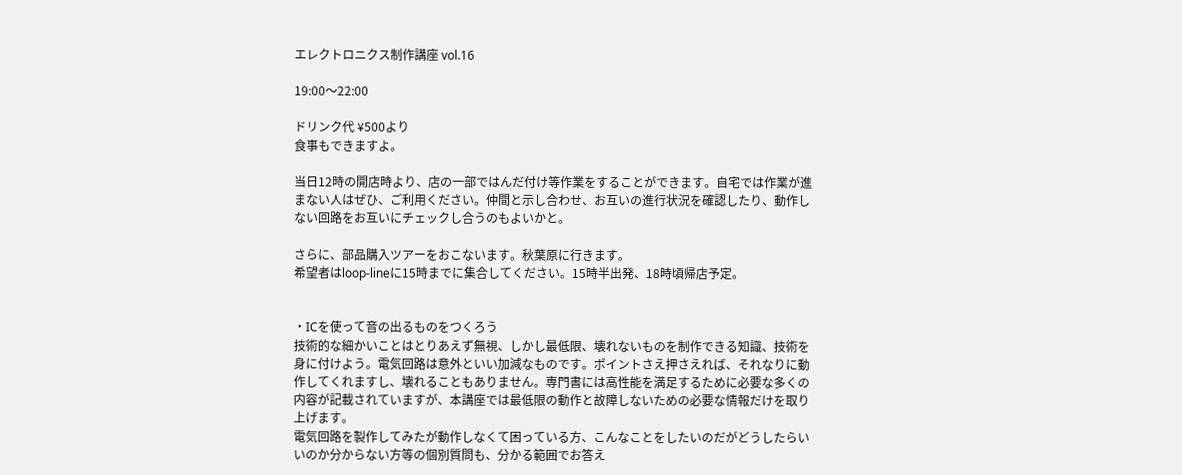エレクトロニクス制作講座 vol.16

19:00〜22:00

ドリンク代 ¥500より
食事もできますよ。

当日12時の開店時より、店の一部ではんだ付け等作業をすることができます。自宅では作業が進まない人はぜひ、ご利用ください。仲間と示し合わせ、お互いの進行状況を確認したり、動作しない回路をお互いにチェックし合うのもよいかと。

さらに、部品購入ツアーをおこないます。秋葉原に行きます。
希望者はloop-lineに15時までに集合してください。15時半出発、18時頃帰店予定。


・ICを使って音の出るものをつくろう
技術的な細かいことはとりあえず無視、しかし最低限、壊れないものを制作できる知識、技術を身に付けよう。電気回路は意外といい加減なものです。ポイントさえ押さえれば、それなりに動作してくれますし、壊れることもありません。専門書には高性能を満足するために必要な多くの内容が記載されていますが、本講座では最低限の動作と故障しないための必要な情報だけを取り上げます。
電気回路を製作してみたが動作しなくて困っている方、こんなことをしたいのだがどうしたらいいのか分からない方等の個別質問も、分かる範囲でお答え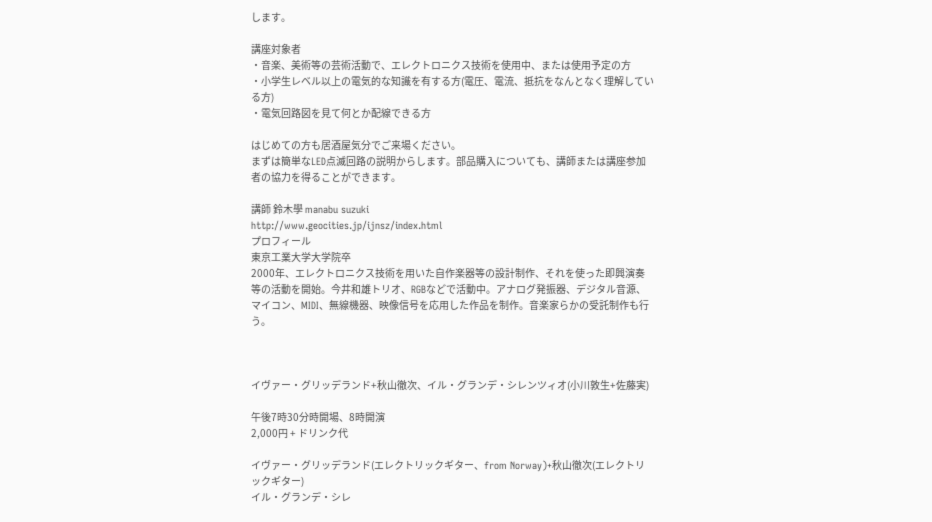します。

講座対象者
・音楽、美術等の芸術活動で、エレクトロニクス技術を使用中、または使用予定の方
・小学生レベル以上の電気的な知識を有する方(電圧、電流、抵抗をなんとなく理解している方)
・電気回路図を見て何とか配線できる方

はじめての方も居酒屋気分でご来場ください。
まずは簡単なLED点滅回路の説明からします。部品購入についても、講師または講座参加者の協力を得ることができます。

講師 鈴木學 manabu suzuki
http://www.geocities.jp/ijnsz/index.html
プロフィール
東京工業大学大学院卒
2000年、エレクトロニクス技術を用いた自作楽器等の設計制作、それを使った即興演奏等の活動を開始。今井和雄トリオ、RGBなどで活動中。アナログ発振器、デジタル音源、マイコン、MIDI、無線機器、映像信号を応用した作品を制作。音楽家らかの受託制作も行う。



イヴァー・グリッデランド+秋山徹次、イル・グランデ・シレンツィオ(小川敦生+佐藤実)

午後7時30分時開場、8時開演
2,000円 + ドリンク代

イヴァー・グリッデランド(エレクトリックギター、from Norway)+秋山徹次(エレクトリックギター)
イル・グランデ・シレ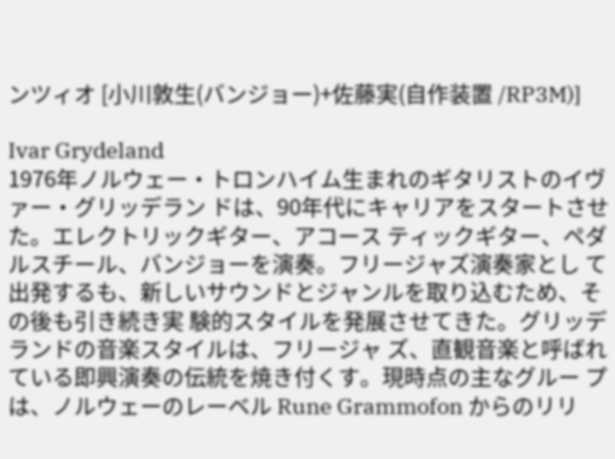ンツィオ [小川敦生(バンジョー)+佐藤実(自作装置 /RP3M)]

Ivar Grydeland
1976年ノルウェー・トロンハイム生まれのギタリストのイヴァー・グリッデラン ドは、90年代にキャリアをスタートさせた。エレクトリックギター、アコース ティックギター、ペダルスチール、バンジョーを演奏。フリージャズ演奏家とし て出発するも、新しいサウンドとジャンルを取り込むため、その後も引き続き実 験的スタイルを発展させてきた。グリッデランドの音楽スタイルは、フリージャ ズ、直観音楽と呼ばれている即興演奏の伝統を焼き付くす。現時点の主なグルー プは、ノルウェーのレーベル Rune Grammofon からのリリ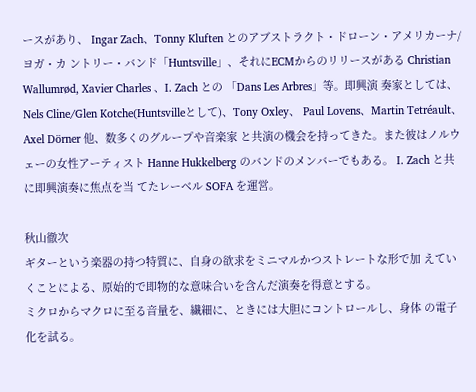ースがあり、 Ingar Zach、Tonny Kluften とのアブストラクト・ドローン・アメリカーナ/ヨガ・カ ントリー・バンド「Huntsville」、それにECMからのリリースがある Christian  Wallumrød, Xavier Charles 、I. Zach との 「Dans Les Arbres」等。即興演 奏家としては、Nels Cline/Glen Kotche(Huntsvilleとして)、Tony Oxley、 Paul Lovens、Martin Tetréault、Axel Dörner 他、数多くのグループや音楽家 と共演の機会を持ってきた。また彼はノルウェーの女性アーティスト Hanne Hukkelberg のバンドのメンバーでもある。 I. Zach と共に即興演奏に焦点を当 てたレーベル SOFA を運営。

秋山徹次
ギターという楽器の持つ特質に、自身の欲求をミニマルかつストレートな形で加 えていくことによる、原始的で即物的な意味合いを含んだ演奏を得意とする。
ミクロからマクロに至る音量を、繊細に、ときには大胆にコントロールし、身体 の電子化を試る。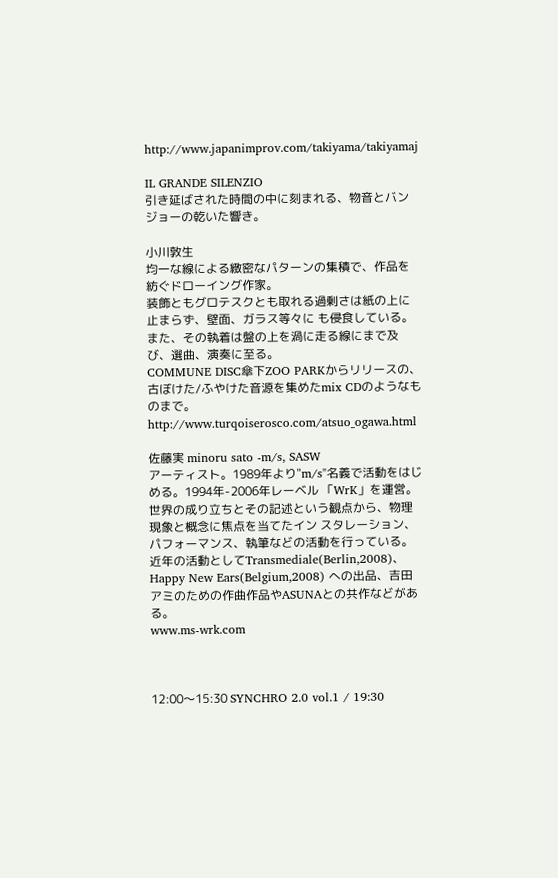http://www.japanimprov.com/takiyama/takiyamaj

IL GRANDE SILENZIO
引き延ばされた時間の中に刻まれる、物音とバンジョーの乾いた響き。

小川敦生
均一な線による緻密なパターンの集積で、作品を紡ぐドローイング作家。
装飾ともグロテスクとも取れる過剰さは紙の上に止まらず、壁面、ガラス等々に も侵食している。
また、その執着は盤の上を渦に走る線にまで及び、選曲、演奏に至る。
COMMUNE DISC傘下ZOO PARKからリリースの、古ぼけた/ふやけた音源を集めたmix CDのようなものまで。
http://www.turqoiserosco.com/atsuo_ogawa.html

佐藤実 minoru sato -m/s, SASW
アーティスト。1989年より"m/s"名義で活動をはじめる。1994年-2006年レーベル 「WrK」を運営。
世界の成り立ちとその記述という観点から、物理現象と概念に焦点を当てたイン スタレーション、パフォーマンス、執筆などの活動を行っている。
近年の活動としてTransmediale(Berlin,2008)、Happy New Ears(Belgium,2008) への出品、吉田アミのための作曲作品やASUNAとの共作などがある。
www.ms-wrk.com



12:00〜15:30 SYNCHRO 2.0 vol.1 / 19:30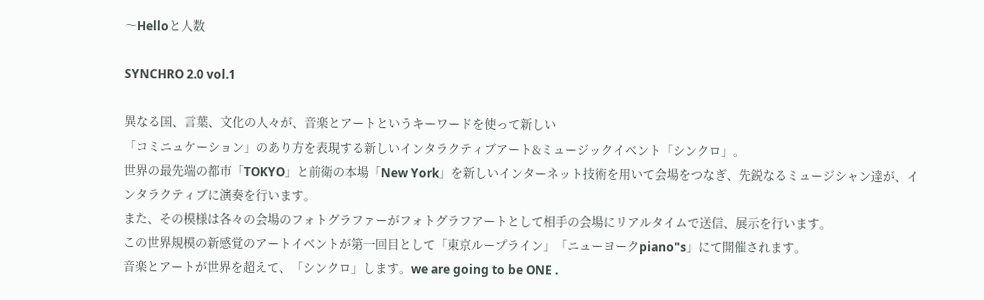〜Helloと人数

SYNCHRO 2.0 vol.1

異なる国、言葉、文化の人々が、音楽とアートというキーワードを使って新しい
「コミニュケーション」のあり方を表現する新しいインタラクティブアート&ミュージックイベント「シンクロ」。
世界の最先端の都市「TOKYO」と前衛の本場「New York」を新しいインターネット技術を用いて会場をつなぎ、先鋭なるミュージシャン達が、インタラクティブに演奏を行います。
また、その模様は各々の会場のフォトグラファーがフォトグラフアートとして相手の会場にリアルタイムで送信、展示を行います。
この世界規模の新感覚のアートイベントが第一回目として「東京ループライン」「ニューヨークpiano"s」にて開催されます。
音楽とアートが世界を超えて、「シンクロ」します。we are going to be ONE .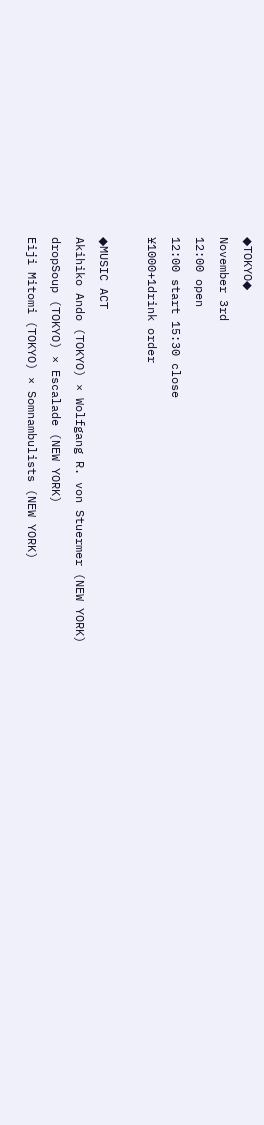◆TOKYO◆
November 3rd
12:00 open
12:00 start 15:30 close
¥1000+1drink order

◆MUSIC ACT
Akihiko Ando (TOKYO) × Wolfgang R. von Stuermer (NEW YORK)
dropSoup (TOKYO) × Escalade (NEW YORK)
Eiji Mitomi (TOKYO) × Somnambulists (NEW YORK)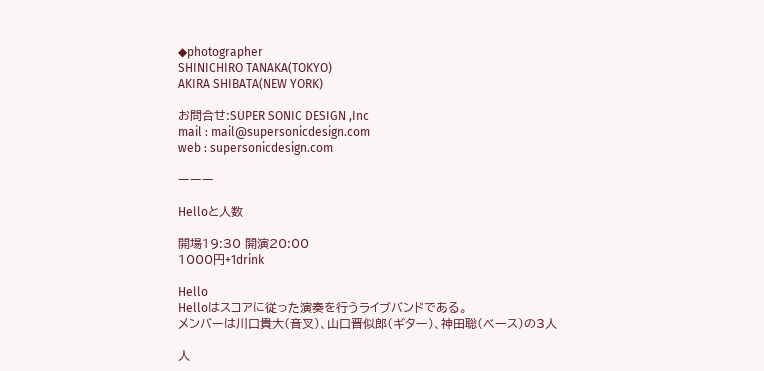◆photographer
SHINICHIRO TANAKA(TOKYO)
AKIRA SHIBATA(NEW YORK)

お問合せ:SUPER SONIC DESIGN ,Inc
mail : mail@supersonicdesign.com
web : supersonicdesign.com

ーーー

Helloと人数

開場19:30 開演20:00
1000円+1drink

Hello
Helloはスコアに従った演奏を行うライブバンドである。
メンバーは川口貴大(音叉)、山口晋似郎(ギター)、神田聡(ベース)の3人

人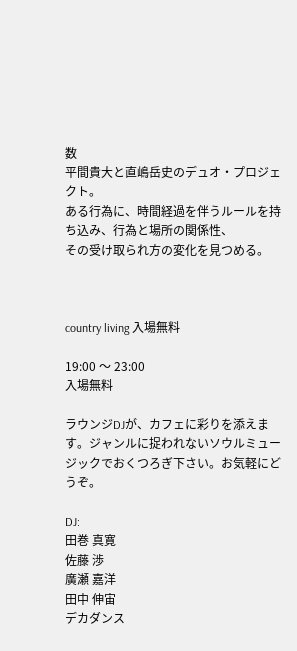数
平間貴大と直嶋岳史のデュオ・プロジェクト。
ある行為に、時間経過を伴うルールを持ち込み、行為と場所の関係性、
その受け取られ方の変化を見つめる。



country living 入場無料

19:00 〜 23:00
入場無料

ラウンジDJが、カフェに彩りを添えます。ジャンルに捉われないソウルミュージックでおくつろぎ下さい。お気軽にどうぞ。

DJ:
田巻 真寛
佐藤 渉
廣瀬 嘉洋
田中 伸宙
デカダンス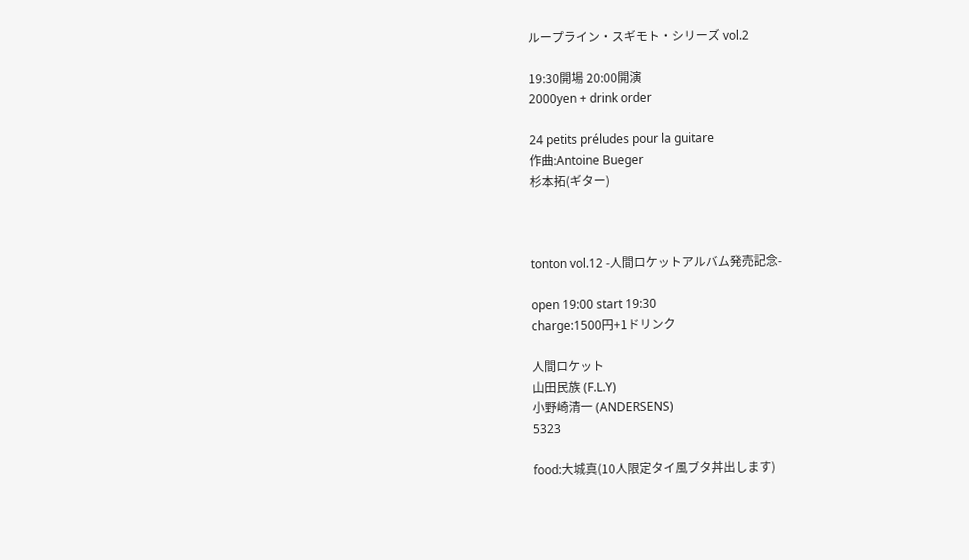ループライン・スギモト・シリーズ vol.2

19:30開場 20:00開演
2000yen + drink order

24 petits préludes pour la guitare
作曲:Antoine Bueger
杉本拓(ギター)



tonton vol.12 -人間ロケットアルバム発売記念-

open 19:00 start 19:30
charge:1500円+1ドリンク

人間ロケット
山田民族 (F.L.Y)
小野崎清一 (ANDERSENS)
5323

food:大城真(10人限定タイ風ブタ丼出します)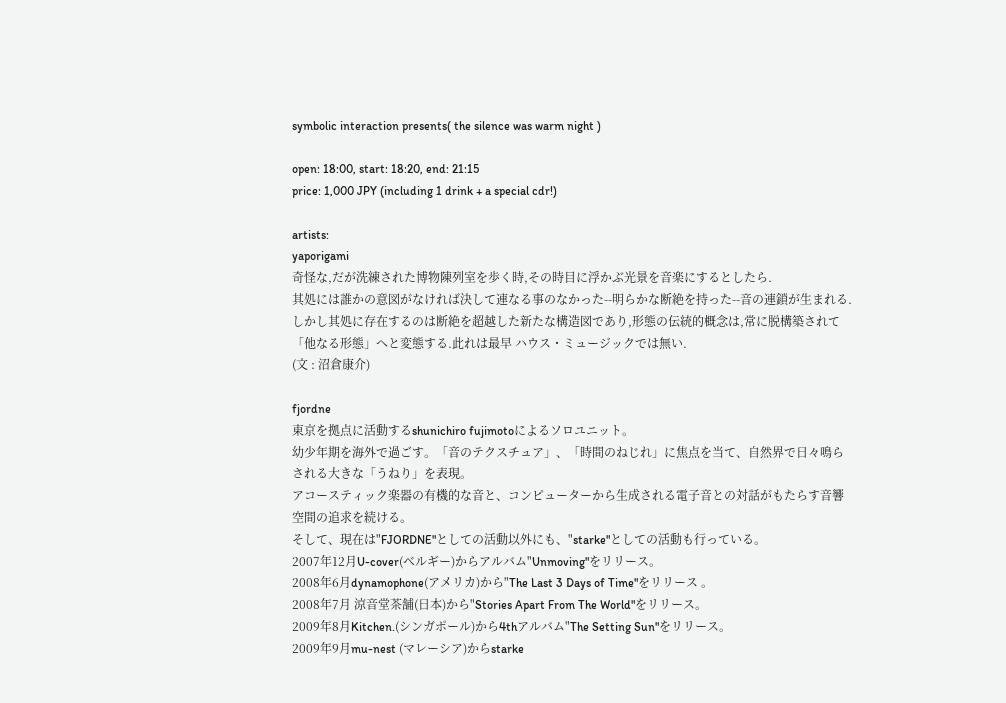symbolic interaction presents( the silence was warm night )

open: 18:00, start: 18:20, end: 21:15
price: 1,000 JPY (including 1 drink + a special cdr!)

artists:
yaporigami
奇怪な,だが洗練された博物陳列室を歩く時,その時目に浮かぶ光景を音楽にするとしたら.
其処には誰かの意図がなければ決して連なる事のなかった--明らかな断絶を持った--音の連鎖が生まれる.
しかし其処に存在するのは断絶を超越した新たな構造図であり,形態の伝統的概念は,常に脱構築されて
「他なる形態」へと変態する.此れは最早 ハウス・ミュージックでは無い.
(文 : 沼倉康介)

fjordne
東京を拠点に活動するshunichiro fujimotoによるソロユニット。
幼少年期を海外で過ごす。「音のテクスチュア」、「時間のねじれ」に焦点を当て、自然界で日々鳴らされる大きな「うねり」を表現。
アコースティック楽器の有機的な音と、コンピューターから生成される電子音との対話がもたらす音響空間の追求を続ける。
そして、現在は"FJORDNE"としての活動以外にも、"starke"としての活動も行っている。
2007年12月U-cover(ベルギー)からアルバム"Unmoving"をリリース。
2008年6月dynamophone(アメリカ)から"The Last 3 Days of Time"をリリース 。
2008年7月 涼音堂茶舗(日本)から"Stories Apart From The World"をリリース。
2009年8月Kitchen.(シンガポール)から4thアルバム"The Setting Sun"をリリース。
2009年9月mu-nest (マレーシア)からstarke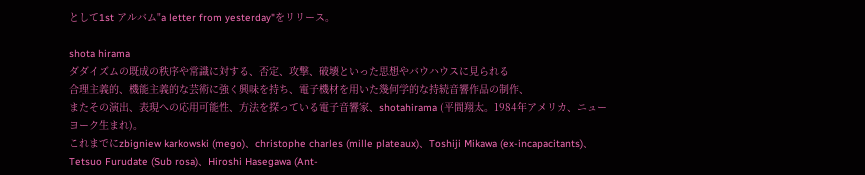として1st アルバム"a letter from yesterday"をリリース。

shota hirama
ダダイズムの既成の秩序や常識に対する、否定、攻撃、破壊といった思想やバウハウスに見られる
合理主義的、機能主義的な芸術に強く興味を持ち、電子機材を用いた幾何学的な持続音響作品の制作、
またその演出、表現への応用可能性、方法を探っている電子音響家、shotahirama (平間翔太。1984年アメリカ、ニューヨーク生まれ)。
これまでにzbigniew karkowski (mego)、christophe charles (mille plateaux)、Toshiji Mikawa (ex-incapacitants)、
Tetsuo Furudate (Sub rosa)、Hiroshi Hasegawa (Ant-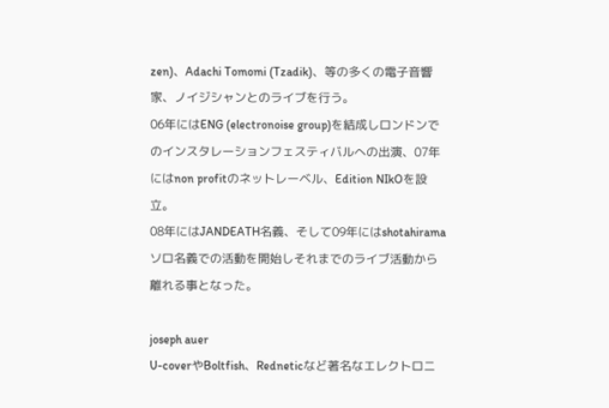zen)、Adachi Tomomi (Tzadik)、等の多くの電子音響家、ノイジシャンとのライブを行う。
06年にはENG (electronoise group)を結成しロンドンでのインスタレーションフェスティバルへの出演、07年にはnon profitのネットレーベル、Edition NIkOを設立。
08年にはJANDEATH名義、そして09年にはshotahiramaソロ名義での活動を開始しそれまでのライブ活動から離れる事となった。

joseph auer
U-coverやBoltfish、Redneticなど著名なエレクトロニ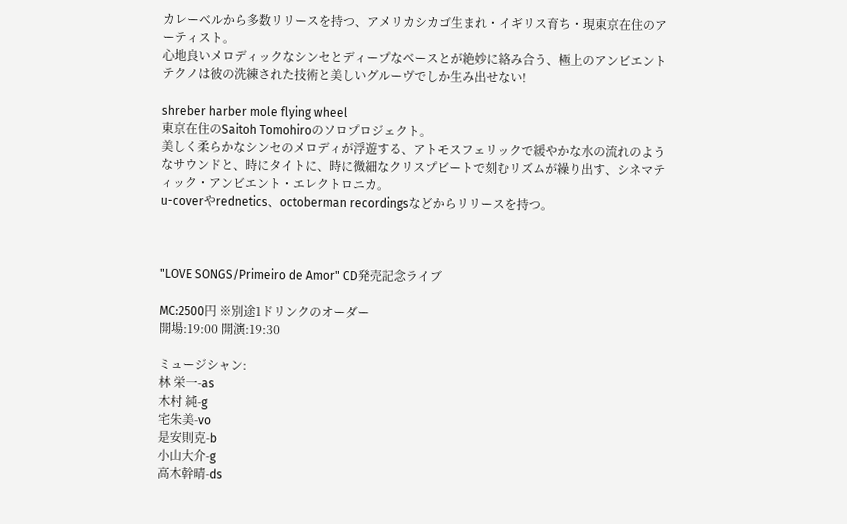カレーベルから多数リリースを持つ、アメリカシカゴ生まれ・イギリス育ち・現東京在住のアーティスト。
心地良いメロディックなシンセとディープなベースとが絶妙に絡み合う、極上のアンビエントテクノは彼の洗練された技術と美しいグルーヴでしか生み出せない!

shreber harber mole flying wheel
東京在住のSaitoh Tomohiroのソロプロジェクト。
美しく柔らかなシンセのメロディが浮遊する、アトモスフェリックで緩やかな水の流れのようなサウンドと、時にタイトに、時に微細なクリスプビートで刻むリズムが繰り出す、シネマティック・アンビエント・エレクトロニカ。
u-coverやrednetics、octoberman recordingsなどからリリースを持つ。



"LOVE SONGS/Primeiro de Amor" CD発売記念ライブ

MC:2500円 ※別途1ドリンクのオーダー
開場:19:00 開演:19:30

ミュージシャン:
林 栄一-as
木村 純-g
宅朱美-vo
是安則克-b
小山大介-g
高木幹晴-ds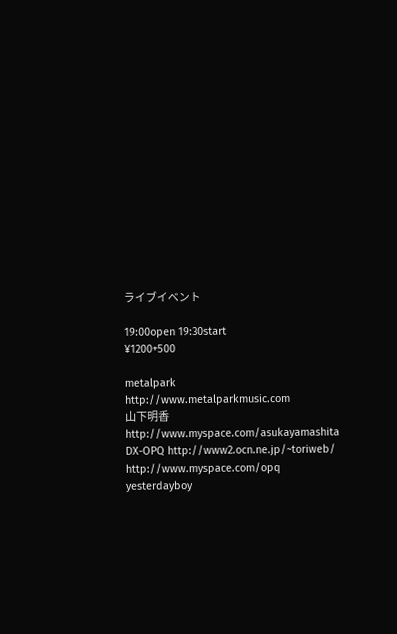ライブイベント

19:00open 19:30start
¥1200+500

metalpark http://www.metalparkmusic.com
山下明香 http://www.myspace.com/asukayamashita
DX-OPQ http://www2.ocn.ne.jp/~toriweb/ http://www.myspace.com/opq
yesterdayboy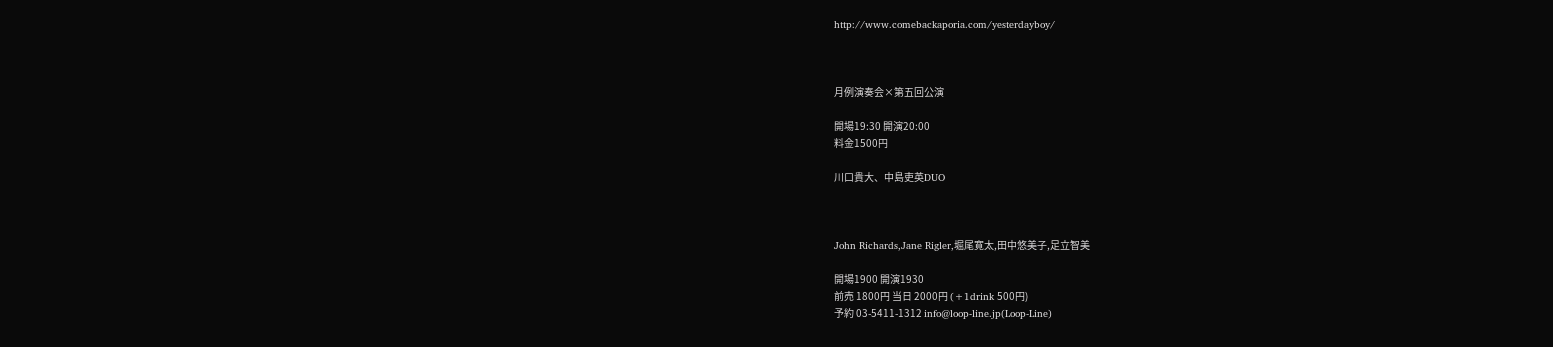http://www.comebackaporia.com/yesterdayboy/



月例演奏会×第五回公演

開場19:30 開演20:00
料金1500円

川口貴大、中島吏英DUO



John Richards,Jane Rigler,堀尾寛太,田中悠美子,足立智美

開場1900 開演1930
前売 1800円 当日 2000円 (+1drink 500円)
予約 03-5411-1312 info@loop-line.jp(Loop-Line)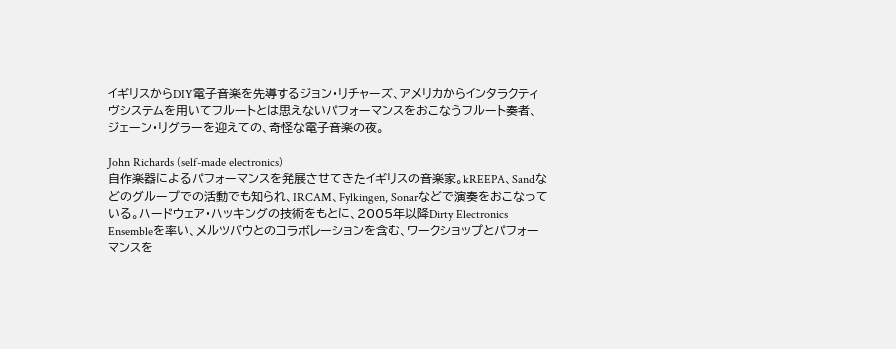イギリスからDIY電子音楽を先導するジョン・リチャーズ、アメリカからインタラクティ
ヴシステムを用いてフルートとは思えないパフォーマンスをおこなうフルート奏者、
ジェーン・リグラーを迎えての、奇怪な電子音楽の夜。

John Richards (self-made electronics)
自作楽器によるパフォーマンスを発展させてきたイギリスの音楽家。kREEPA、Sandな
どのグループでの活動でも知られ、IRCAM、Fylkingen, Sonarなどで演奏をおこなって
いる。ハードウェア・ハッキングの技術をもとに、2005年以降Dirty Electronics
Ensembleを率い、メルツバウとのコラボレーションを含む、ワークショップとパフォー
マンスを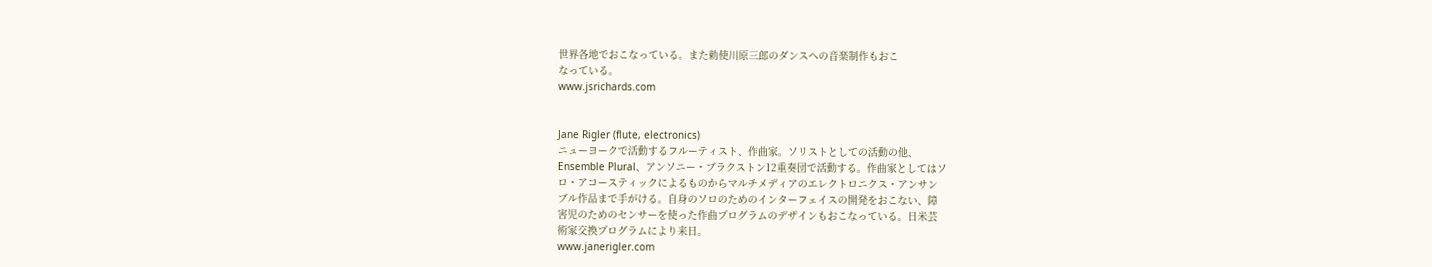世界各地でおこなっている。また勅使川原三郎のダンスへの音楽制作もおこ
なっている。
www.jsrichards.com


Jane Rigler (flute, electronics)
ニューヨークで活動するフルーティスト、作曲家。ソリストとしての活動の他、
Ensemble Plural、アンソニー・ブラクストン12重奏団で活動する。作曲家としてはソ
ロ・アコースティックによるものからマルチメディアのエレクトロニクス・アンサン
ブル作品まで手がける。自身のソロのためのインターフェイスの開発をおこない、障
害児のためのセンサーを使った作曲プログラムのデザインもおこなっている。日米芸
術家交換プログラムにより来日。
www.janerigler.com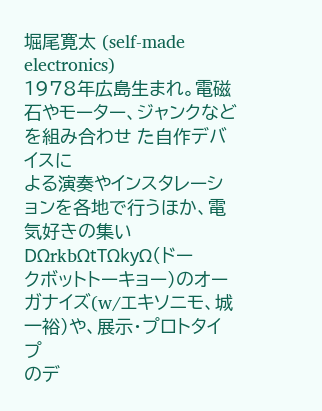堀尾寛太 (self-made electronics)
1978年広島生まれ。電磁石やモーター、ジャンクなどを組み合わせ た自作デバイスに
よる演奏やインスタレーションを各地で行うほか、電気好きの集い DΩrkbΩtTΩkyΩ(ドー
クボットトーキョー)のオーガナイズ(w/エキソニモ、城一裕)や、展示・プロトタイプ
のデ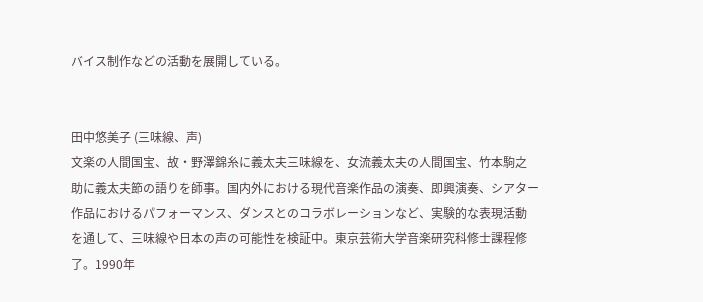バイス制作などの活動を展開している。


田中悠美子 (三味線、声)
文楽の人間国宝、故・野澤錦糸に義太夫三味線を、女流義太夫の人間国宝、竹本駒之
助に義太夫節の語りを師事。国内外における現代音楽作品の演奏、即興演奏、シアター
作品におけるパフォーマンス、ダンスとのコラボレーションなど、実験的な表現活動
を通して、三味線や日本の声の可能性を検証中。東京芸術大学音楽研究科修士課程修
了。1990年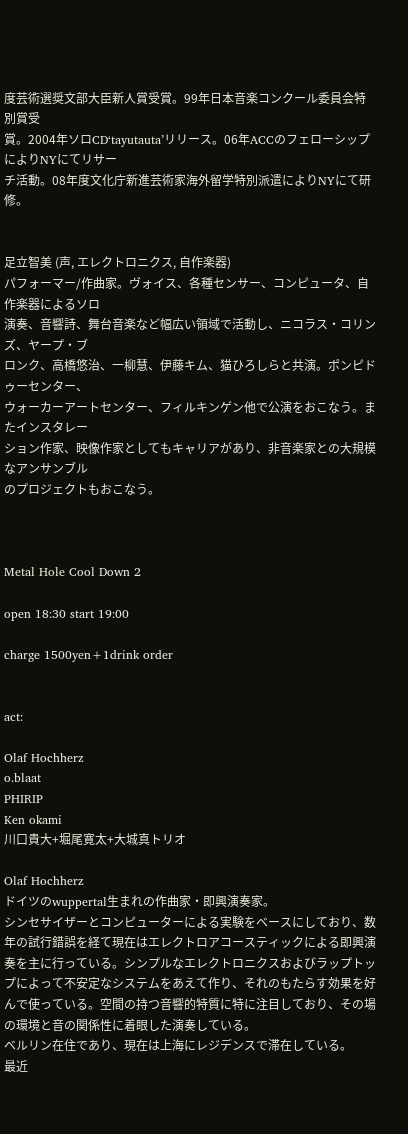度芸術選奨文部大臣新人賞受賞。99年日本音楽コンクール委員会特別賞受
賞。2004年ソロCD‘tayutauta’リリース。06年ACCのフェローシップによりNYにてリサー
チ活動。08年度文化庁新進芸術家海外留学特別派遣によりNYにて研修。


足立智美 (声, エレクトロニクス, 自作楽器)
パフォーマー/作曲家。ヴォイス、各種センサー、コンピュータ、自作楽器によるソロ
演奏、音響詩、舞台音楽など幅広い領域で活動し、ニコラス・コリンズ、ヤープ・ブ
ロンク、高橋悠治、一柳慧、伊藤キム、猫ひろしらと共演。ポンピドゥーセンター、
ウォーカーアートセンター、フィルキンゲン他で公演をおこなう。またインスタレー
ション作家、映像作家としてもキャリアがあり、非音楽家との大規模なアンサンブル
のプロジェクトもおこなう。



Metal Hole Cool Down 2

open 18:30 start 19:00

charge 1500yen+1drink order


act:

Olaf Hochherz
o.blaat
PHIRIP
Ken okami
川口貴大+堀尾寛太+大城真トリオ

Olaf Hochherz
ドイツのwuppertal生まれの作曲家・即興演奏家。
シンセサイザーとコンピューターによる実験をベースにしており、数年の試行錯誤を経て現在はエレクトロアコースティックによる即興演奏を主に行っている。シンプルなエレクトロニクスおよびラップトップによって不安定なシステムをあえて作り、それのもたらす効果を好んで使っている。空間の持つ音響的特質に特に注目しており、その場の環境と音の関係性に着眼した演奏している。
ベルリン在住であり、現在は上海にレジデンスで滞在している。
最近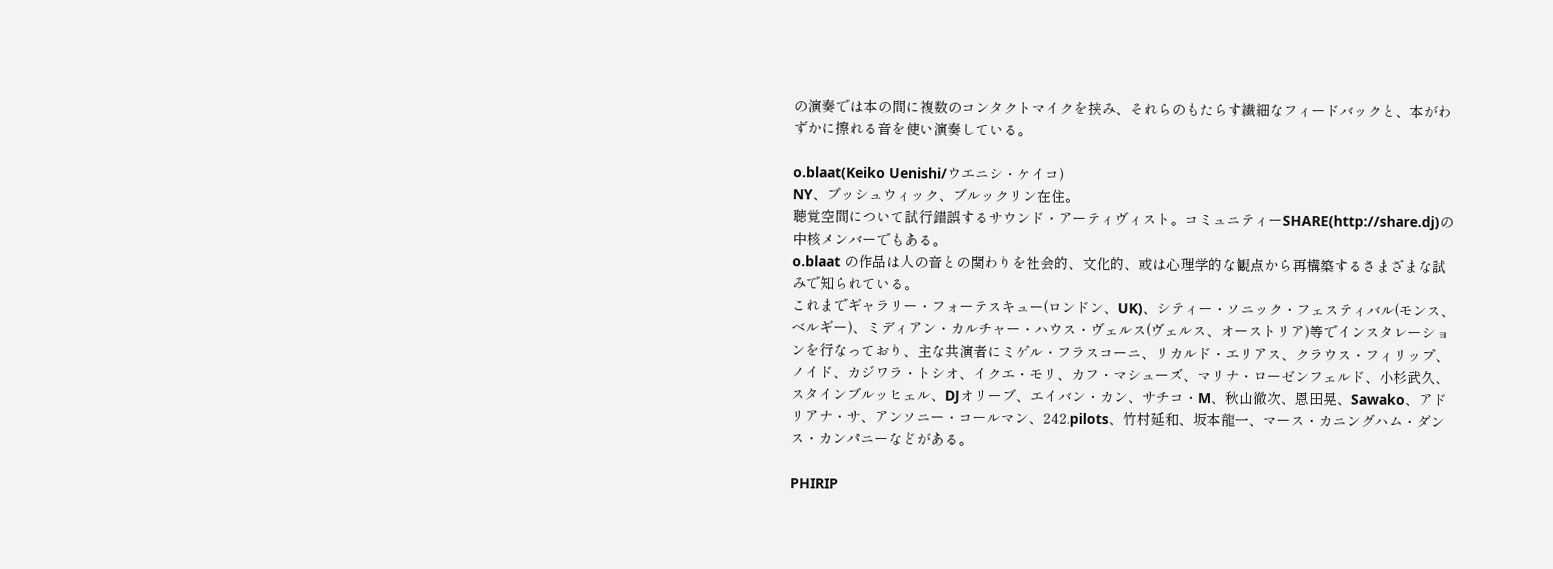の演奏では本の間に複数のコンタクトマイクを挟み、それらのもたらす繊細なフィードバックと、本がわずかに擦れる音を使い演奏している。

o.blaat(Keiko Uenishi/ウエニシ・ケイコ)
NY、ブッシュウィック、ブルックリン在住。
聴覚空間について試行錯誤するサウンド・アーティヴィスト。コミュニティーSHARE(http://share.dj)の中核メンバーでもある。
o.blaat の作品は人の音との関わりを社会的、文化的、或は心理学的な観点から再構築するさまざまな試みで知られている。
これまでギャラリー・フォーテスキュー(ロンドン、UK)、シティー・ソニック・フェスティバル(モンス、ベルギー)、ミディアン・カルチャー・ハウス・ヴェルス(ヴェルス、オーストリア)等でインスタレーションを行なっており、主な共演者にミゲル・フラスコーニ、リカルド・エリアス、クラウス・フィリップ、ノイド、カジワラ・トシオ、イクエ・モリ、カフ・マシューズ、マリナ・ローゼンフェルド、小杉武久、スタインブルッヒェル、DJオリーブ、エイバン・カン、サチコ・M、秋山徹次、恩田晃、Sawako、アドリアナ・サ、アンソニー・コールマン、242.pilots、竹村延和、坂本龍一、マース・カニングハム・ダンス・カンパニーなどがある。

PHIRIP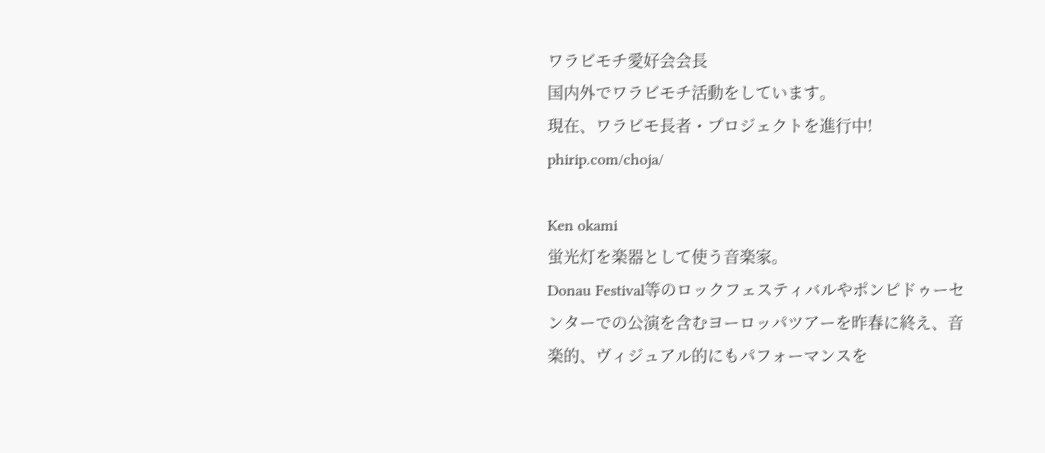ワラビモチ愛好会会長
国内外でワラビモチ活動をしています。
現在、ワラビモ長者・プロジェクトを進行中!
phirip.com/choja/

Ken okami
蛍光灯を楽器として使う音楽家。
Donau Festival等のロックフェスティバルやポンピドゥーセンターでの公演を含むヨーロッパツアーを昨春に終え、音楽的、ヴィジュアル的にもパフォーマンスを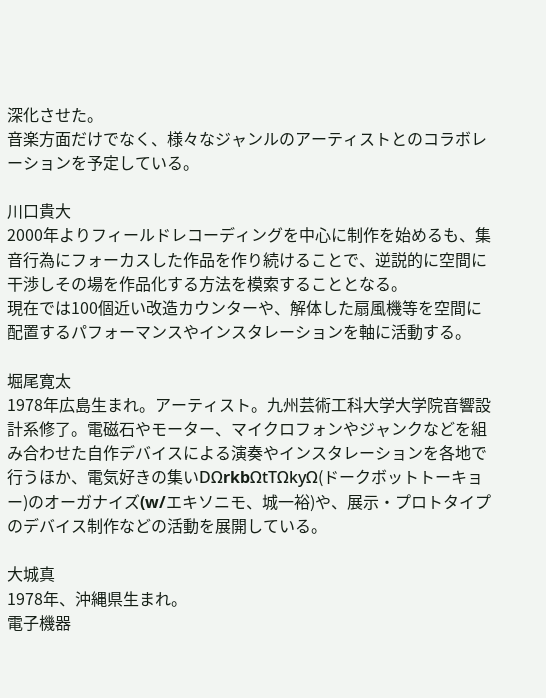深化させた。
音楽方面だけでなく、様々なジャンルのアーティストとのコラボレーションを予定している。

川口貴大
2000年よりフィールドレコーディングを中心に制作を始めるも、集音行為にフォーカスした作品を作り続けることで、逆説的に空間に干渉しその場を作品化する方法を模索することとなる。
現在では100個近い改造カウンターや、解体した扇風機等を空間に配置するパフォーマンスやインスタレーションを軸に活動する。

堀尾寛太
1978年広島生まれ。アーティスト。九州芸術工科大学大学院音響設計系修了。電磁石やモーター、マイクロフォンやジャンクなどを組み合わせた自作デバイスによる演奏やインスタレーションを各地で行うほか、電気好きの集いDΩrkbΩtTΩkyΩ(ドークボットトーキョー)のオーガナイズ(w/エキソニモ、城一裕)や、展示・プロトタイプのデバイス制作などの活動を展開している。

大城真
1978年、沖縄県生まれ。
電子機器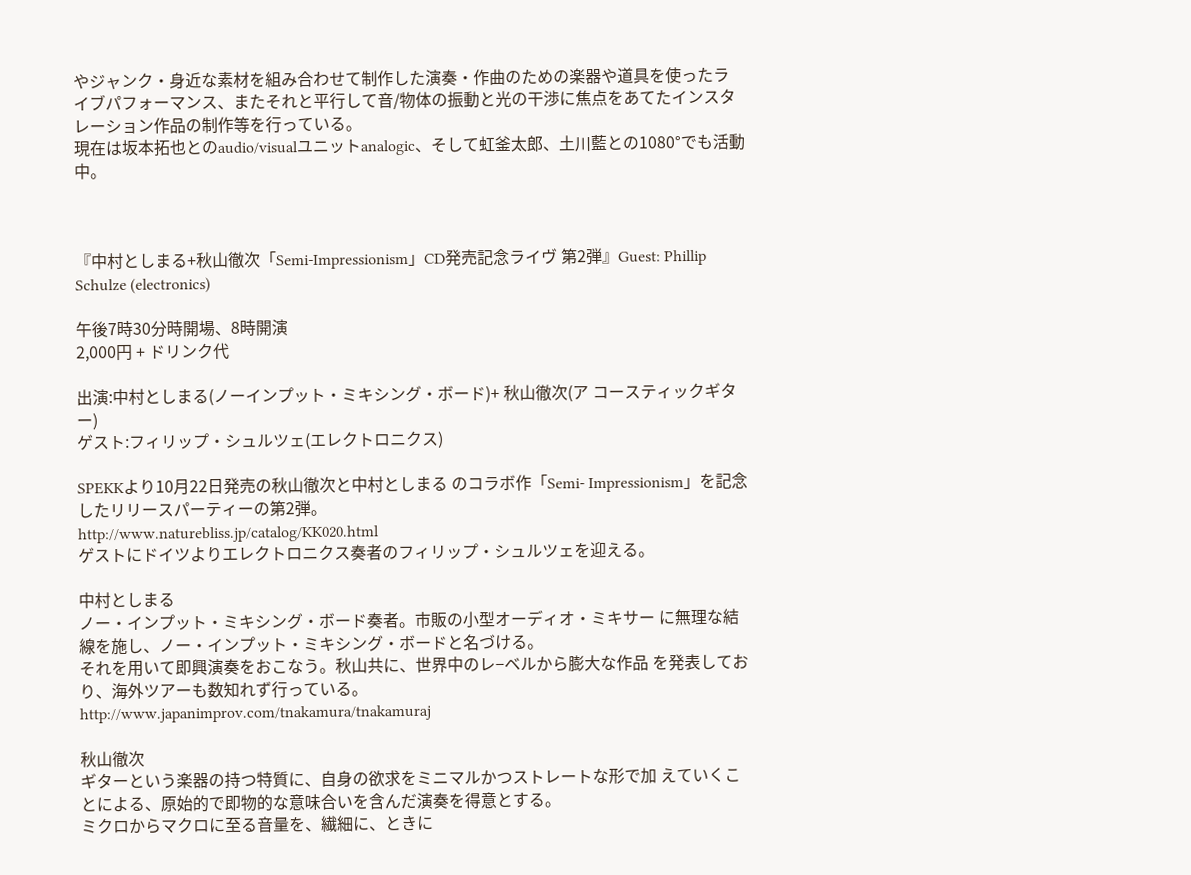やジャンク・身近な素材を組み合わせて制作した演奏・作曲のための楽器や道具を使ったライブパフォーマンス、またそれと平行して音/物体の振動と光の干渉に焦点をあてたインスタレーション作品の制作等を行っている。
現在は坂本拓也とのaudio/visualユニットanalogic、そして虹釜太郎、土川藍との1080°でも活動中。



『中村としまる+秋山徹次「Semi-Impressionism」CD発売記念ライヴ 第2弾』Guest: Phillip Schulze (electronics)

午後7時30分時開場、8時開演
2,000円 + ドリンク代

出演:中村としまる(ノーインプット・ミキシング・ボード)+ 秋山徹次(ア コースティックギター)
ゲスト:フィリップ・シュルツェ(エレクトロニクス)

SPEKKより10月22日発売の秋山徹次と中村としまる のコラボ作「Semi- Impressionism」を記念したリリースパーティーの第2弾。
http://www.naturebliss.jp/catalog/KK020.html
ゲストにドイツよりエレクトロニクス奏者のフィリップ・シュルツェを迎える。

中村としまる
ノー・インプット・ミキシング・ボード奏者。市販の小型オーディオ・ミキサー に無理な結線を施し、ノー・インプット・ミキシング・ボードと名づける。
それを用いて即興演奏をおこなう。秋山共に、世界中のレ−ベルから膨大な作品 を発表しており、海外ツアーも数知れず行っている。
http://www.japanimprov.com/tnakamura/tnakamuraj

秋山徹次
ギターという楽器の持つ特質に、自身の欲求をミニマルかつストレートな形で加 えていくことによる、原始的で即物的な意味合いを含んだ演奏を得意とする。
ミクロからマクロに至る音量を、繊細に、ときに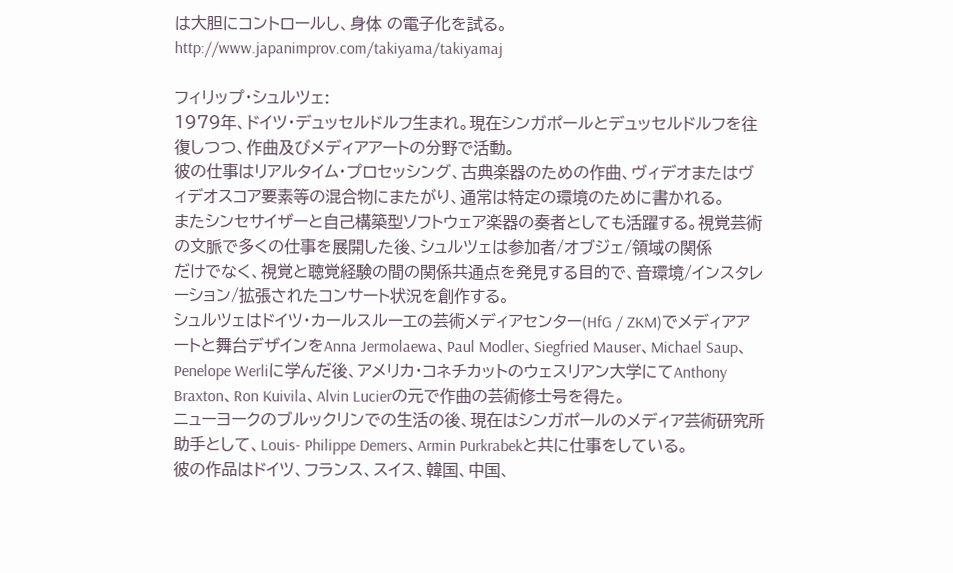は大胆にコントロールし、身体 の電子化を試る。
http://www.japanimprov.com/takiyama/takiyamaj

フィリップ・シュルツェ:
1979年、ドイツ・デュッセルドルフ生まれ。現在シンガポールとデュッセルドルフを往復しつつ、作曲及びメディアアートの分野で活動。
彼の仕事はリアルタイム・プロセッシング、古典楽器のための作曲、ヴィデオまたはヴィデオスコア要素等の混合物にまたがり、通常は特定の環境のために書かれる。
またシンセサイザーと自己構築型ソフトウェア楽器の奏者としても活躍する。視覚芸術の文脈で多くの仕事を展開した後、シュルツェは参加者/オブジェ/領域の関係
だけでなく、視覚と聴覚経験の間の関係共通点を発見する目的で、音環境/インスタレーション/拡張されたコンサート状況を創作する。
シュルツェはドイツ・カールスルーエの芸術メディアセンター(HfG / ZKM)でメディアアートと舞台デザインをAnna Jermolaewa、Paul Modler、Siegfried Mauser、Michael Saup、Penelope Werliに学んだ後、アメリカ・コネチカットのウェスリアン大学にてAnthony Braxton、Ron Kuivila、Alvin Lucierの元で作曲の芸術修士号を得た。
ニューヨークのブルックリンでの生活の後、現在はシンガポールのメディア芸術研究所助手として、Louis- Philippe Demers、Armin Purkrabekと共に仕事をしている。
彼の作品はドイツ、フランス、スイス、韓国、中国、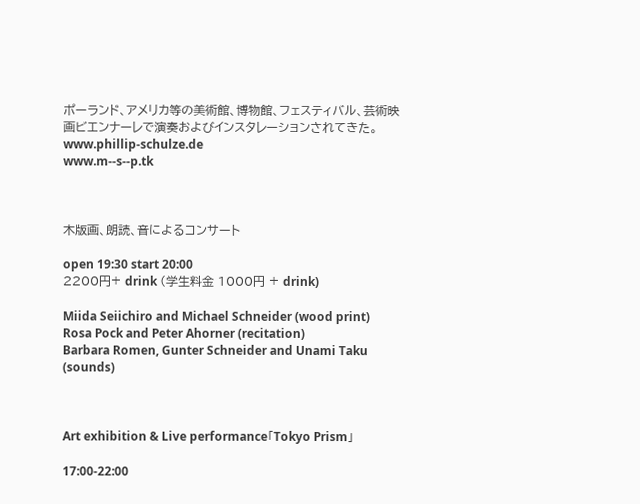ポーランド、アメリカ等の美術館、博物館、フェスティバル、芸術映画ビエンナーレで演奏およびインスタレーションされてきた。
www.phillip-schulze.de
www.m--s--p.tk



木版画、朗読、音によるコンサート

open 19:30 start 20:00
2200円+ drink (学生料金 1000円 + drink)

Miida Seiichiro and Michael Schneider (wood print)
Rosa Pock and Peter Ahorner (recitation)
Barbara Romen, Gunter Schneider and Unami Taku (sounds)



Art exhibition & Live performance「Tokyo Prism」

17:00-22:00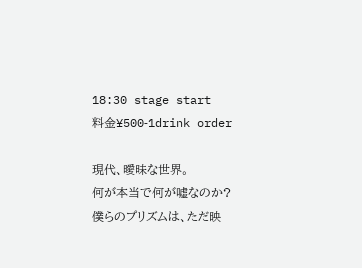18:30 stage start
料金¥500‐1drink order

現代、曖昧な世界。
何が本当で何が嘘なのか?
僕らのプリズムは、ただ映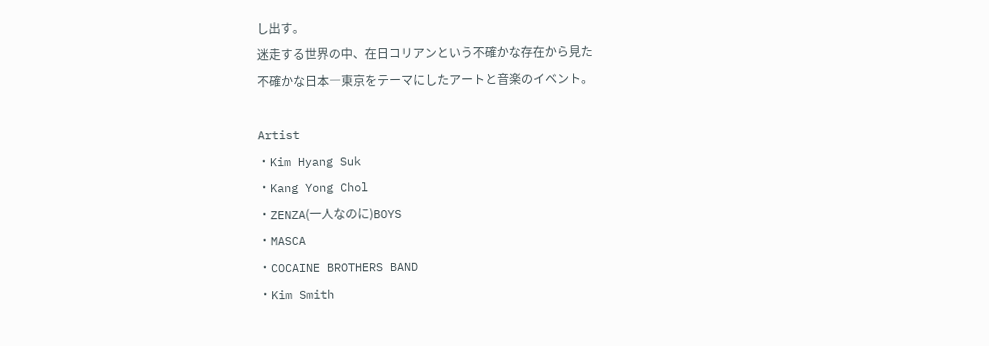し出す。
迷走する世界の中、在日コリアンという不確かな存在から見た
不確かな日本―東京をテーマにしたアートと音楽のイベント。

Artist
・Kim Hyang Suk
・Kang Yong Chol
・ZENZA(一人なのに)BOYS
・MASCA
・COCAINE BROTHERS BAND
・Kim Smith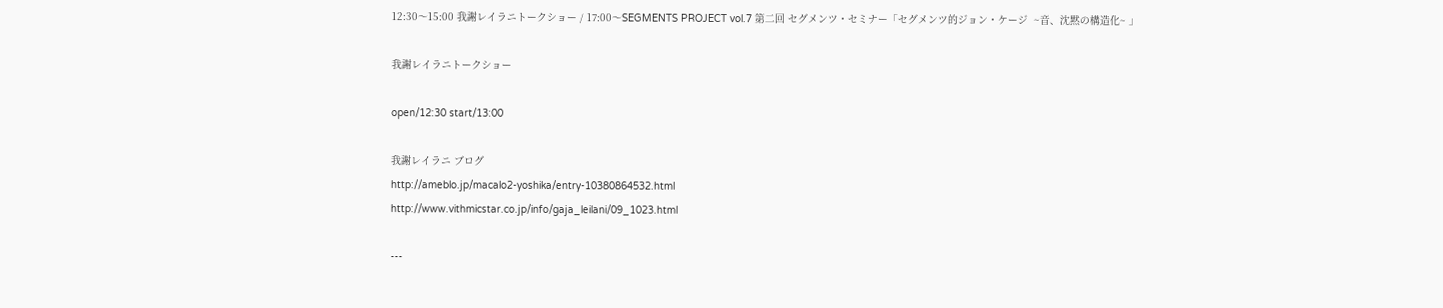12:30〜15:00 我謝レイラニトークショー / 17:00〜SEGMENTS PROJECT vol.7 第二回 セグメンツ・セミナー「セグメンツ的ジョン・ケージ  ~音、沈黙の構造化~ 」

我謝レイラニトークショー

open/12:30 start/13:00

我謝レイラニ ブログ
http://ameblo.jp/macalo2-yoshika/entry-10380864532.html
http://www.vithmicstar.co.jp/info/gaja_leilani/09_1023.html

---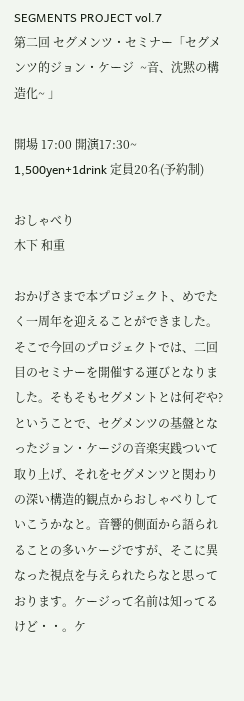SEGMENTS PROJECT vol.7
第二回 セグメンツ・セミナー「セグメンツ的ジョン・ケージ  ~音、沈黙の構造化~ 」

開場 17:00 開演17:30~
1,500yen+1drink 定員20名(予約制)

おしゃべり
木下 和重

おかげさまで本プロジェクト、めでたく一周年を迎えることができました。そこで今回のプロジェクトでは、二回目のセミナーを開催する運びとなりました。そもそもセグメントとは何ぞや?ということで、セグメンツの基盤となったジョン・ケージの音楽実践ついて取り上げ、それをセグメンツと関わりの深い構造的観点からおしゃべりしていこうかなと。音響的側面から語られることの多いケージですが、そこに異なった視点を与えられたらなと思っております。ケージって名前は知ってるけど・・。ケ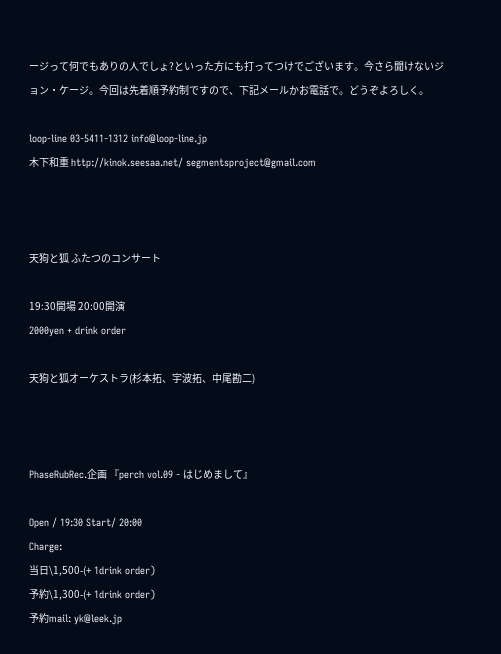ージって何でもありの人でしょ?といった方にも打ってつけでございます。今さら聞けないジョン・ケージ。今回は先着順予約制ですので、下記メールかお電話で。どうぞよろしく。

loop-line 03-5411-1312 info@loop-line.jp
木下和重 http://kinok.seesaa.net/ segmentsproject@gmail.com



天狗と狐 ふたつのコンサート

19:30開場 20:00開演
2000yen + drink order

天狗と狐オーケストラ(杉本拓、宇波拓、中尾勘二)



PhaseRubRec.企画 『perch vol.09 - はじめまして』

Open / 19:30 Start/ 20:00
Charge:
当日\1,500-(+ 1drink order)
予約\1,300-(+ 1drink order)
予約mail: yk@leek.jp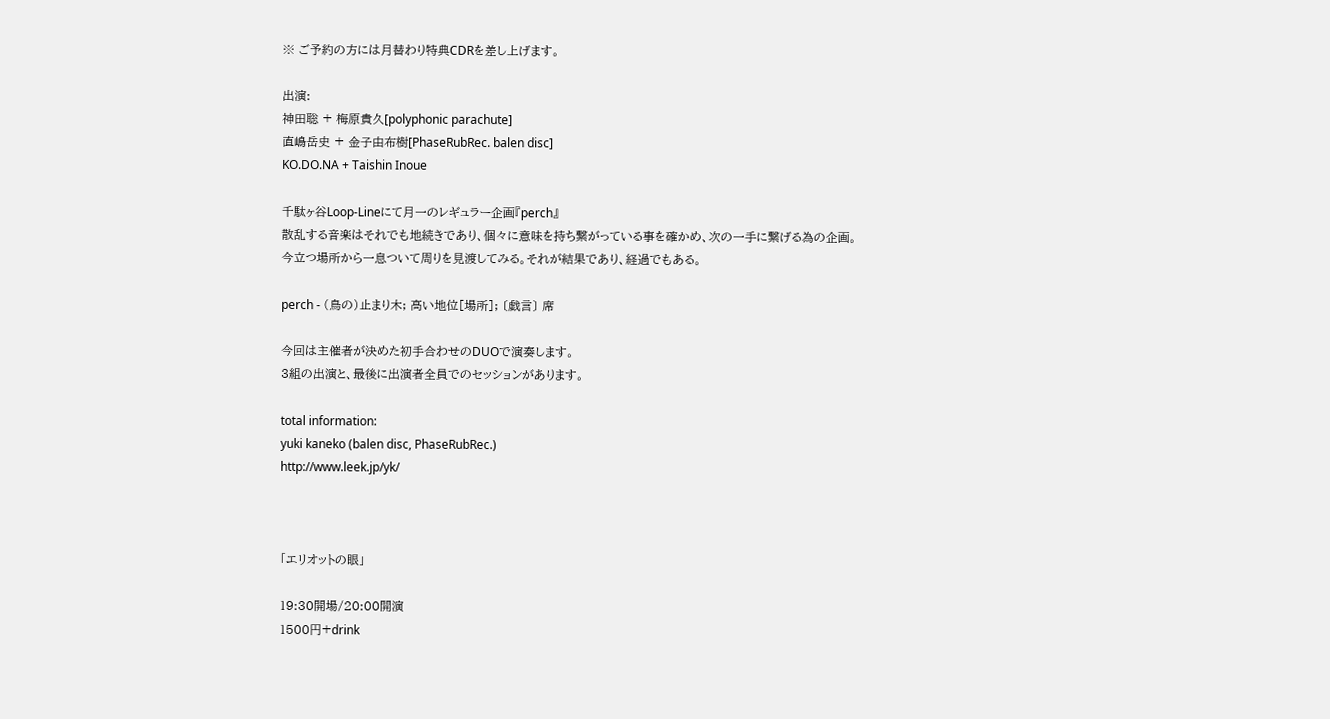※ ご予約の方には月替わり特典CDRを差し上げます。

出演:
神田聡 + 梅原貴久[polyphonic parachute]
直嶋岳史 + 金子由布樹[PhaseRubRec. balen disc]
KO.DO.NA + Taishin Inoue

千駄ヶ谷Loop-Lineにて月一のレギュラー企画『perch』
散乱する音楽はそれでも地続きであり、個々に意味を持ち繋がっている事を確かめ、次の一手に繋げる為の企画。
今立つ場所から一息ついて周りを見渡してみる。それが結果であり、経過でもある。

perch - (鳥の)止まり木; 高い地位[場所]; 〔戯言〕 席

今回は主催者が決めた初手合わせのDUOで演奏します。
3組の出演と、最後に出演者全員でのセッションがあります。

total information:
yuki kaneko (balen disc, PhaseRubRec.)
http://www.leek.jp/yk/



「エリオットの眼」

19:30開場/20:00開演
1500円+drink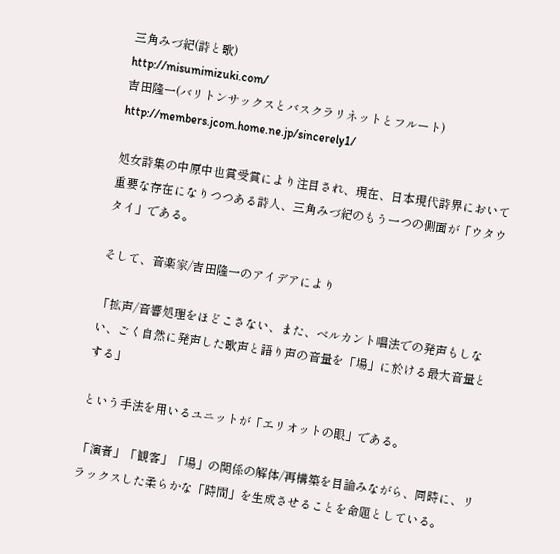三角みづ紀(詩と歌)
http://misumimizuki.com/
吉田隆一(バリトンサックスとバスクラリネットとフルート)
http://members.jcom.home.ne.jp/sincerely1/

処女詩集の中原中也賞受賞により注目され、現在、日本現代詩界において重要な存在になりつつある詩人、三角みづ紀のもう一つの側面が「ウタウタイ」である。

そして、音楽家/吉田隆一のアイデアにより

「拡声/音響処理をほどこさない、また、ベルカント唱法での発声もしない、ごく自然に発声した歌声と語り声の音量を「場」に於ける最大音量とする」

という手法を用いるユニットが「エリオットの眼」である。

「演者」「観客」「場」の関係の解体/再構築を目論みながら、同時に、リラックスした柔らかな「時間」を生成させることを命題としている。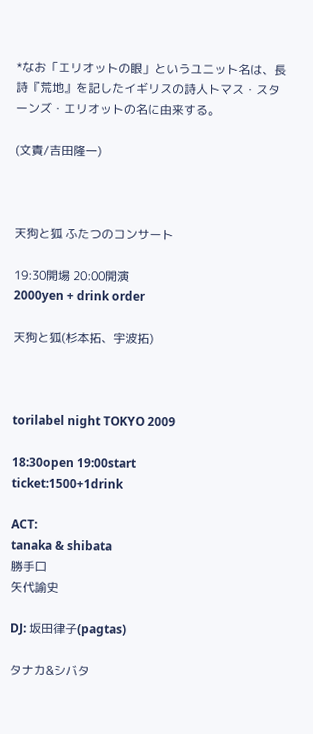*なお「エリオットの眼」というユニット名は、長詩『荒地』を記したイギリスの詩人トマス・スターンズ・エリオットの名に由来する。

(文責/吉田隆一)



天狗と狐 ふたつのコンサート

19:30開場 20:00開演
2000yen + drink order

天狗と狐(杉本拓、宇波拓)



torilabel night TOKYO 2009

18:30open 19:00start
ticket:1500+1drink

ACT:
tanaka & shibata
勝手口
矢代諭史

DJ: 坂田律子(pagtas)

タナカ&シバタ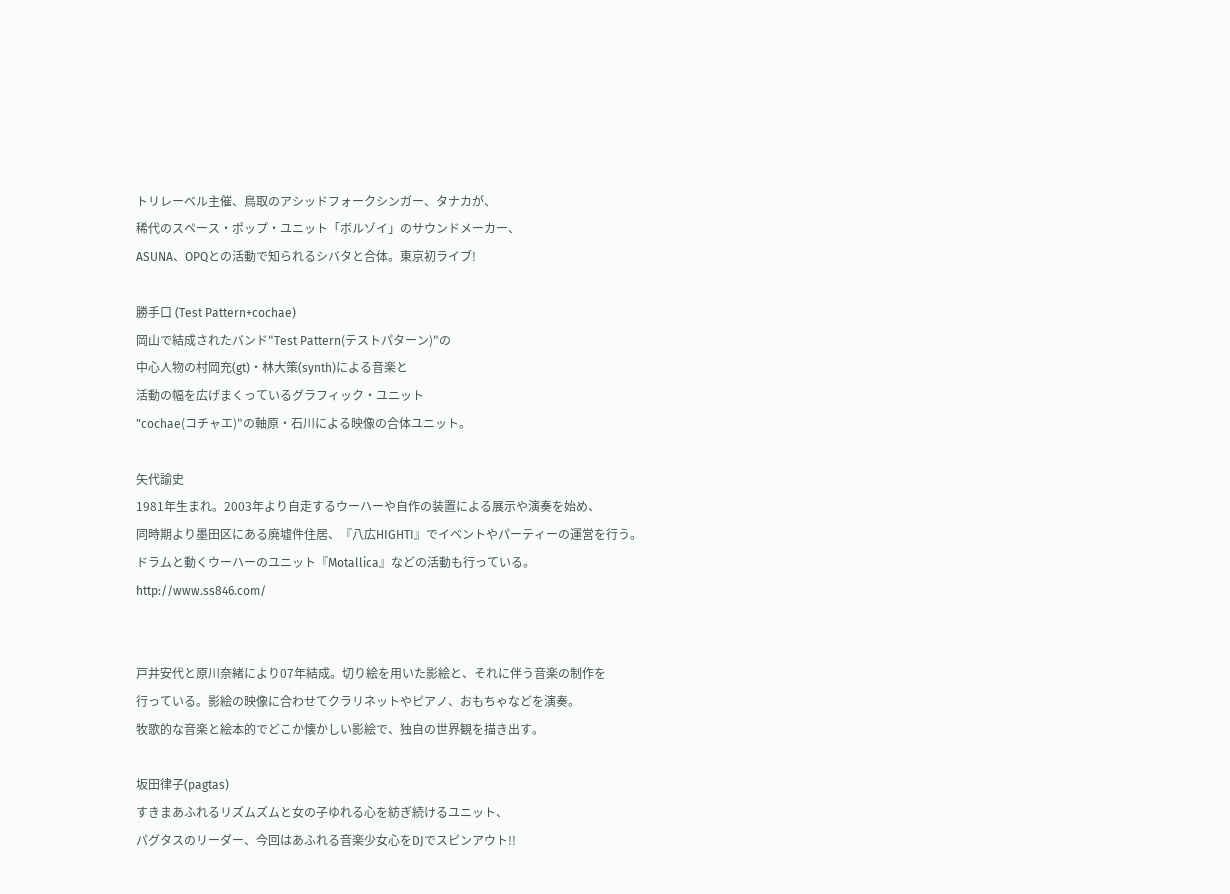トリレーベル主催、鳥取のアシッドフォークシンガー、タナカが、
稀代のスペース・ポップ・ユニット「ボルゾイ」のサウンドメーカー、
ASUNA、OPQとの活動で知られるシバタと合体。東京初ライブ!

勝手口 (Test Pattern+cochae)
岡山で結成されたバンド"Test Pattern(テストパターン)"の
中心人物の村岡充(gt)・林大策(synth)による音楽と
活動の幅を広げまくっているグラフィック・ユニット
"cochae(コチャエ)"の軸原・石川による映像の合体ユニット。

矢代諭史
1981年生まれ。2003年より自走するウーハーや自作の装置による展示や演奏を始め、
同時期より墨田区にある廃墟件住居、『八広HIGHTI』でイベントやパーティーの運営を行う。
ドラムと動くウーハーのユニット『Motallica』などの活動も行っている。
http://www.ss846.com/


戸井安代と原川奈緒により07年結成。切り絵を用いた影絵と、それに伴う音楽の制作を
行っている。影絵の映像に合わせてクラリネットやピアノ、おもちゃなどを演奏。
牧歌的な音楽と絵本的でどこか懐かしい影絵で、独自の世界観を描き出す。

坂田律子(pagtas)
すきまあふれるリズムズムと女の子ゆれる心を紡ぎ続けるユニット、
パグタスのリーダー、今回はあふれる音楽少女心をDJでスピンアウト!!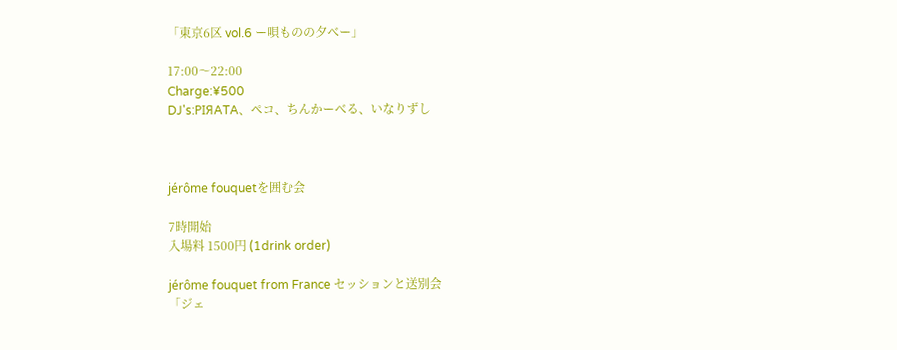「東京6区 vol.6 ー唄ものの夕べー」

17:00〜22:00
Charge:¥500
DJ's:PIЯATA、ペコ、ちんかーべる、いなりずし



jérôme fouquetを囲む会

7時開始
入場料 1500円 (1drink order)

jérôme fouquet from France セッションと送別会
「ジェ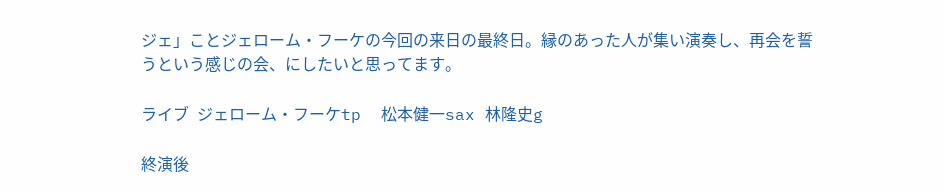ジェ」ことジェローム・フーケの今回の来日の最終日。縁のあった人が集い演奏し、再会を誓うという感じの会、にしたいと思ってます。

ライブ  ジェローム・フーケtp  松本健一sax 林隆史g

終演後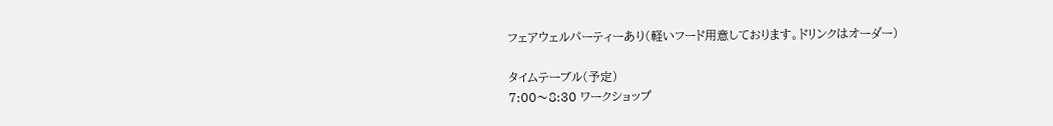フェアウェルパーティーあり(軽いフード用意しております。ドリンクはオーダー)

タイムテーブル(予定)
7:00〜8:30 ワークショップ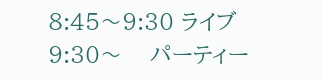8:45〜9:30 ライブ
9:30〜    パーティー